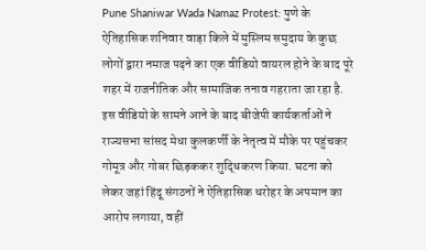Pune Shaniwar Wada Namaz Protest: पुणे के ऐतिहासिक शनिवार वाड़ा किले में मुस्लिम समुदाय के कुछ लोगों द्वारा नमाज पढ़ने का एक वीडियो वायरल होने के बाद पूरे शहर में राजनीतिक और सामाजिक तनाव गहराता जा रहा है. इस वीडियो के सामने आने के बाद बीजेपी कार्यकर्ताओं ने राज्यसभा सांसद मेधा कुलकर्णी के नेतृत्व में मौके पर पहुंचकर गोमूत्र और गोबर छिड़ककर शुद्धिकरण किया. घटना को लेकर जहां हिंदू संगठनों ने ऐतिहासिक धरोहर के अपमान का आरोप लगाया, वहीं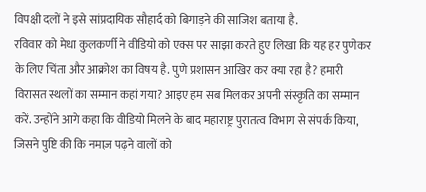विपक्षी दलों ने इसे सांप्रदायिक सौहार्द को बिगाड़ने की साजिश बताया है.
रविवार को मेधा कुलकर्णी ने वीडियो को एक्स पर साझा करते हुए लिखा कि यह हर पुणेकर के लिए चिंता और आक्रोश का विषय है. पुणे प्रशासन आखिर कर क्या रहा है? हमारी विरासत स्थलों का सम्मान कहां गया? आइए हम सब मिलकर अपनी संस्कृति का सम्मान करें. उन्होंने आगे कहा कि वीडियो मिलने के बाद महाराष्ट्र पुरातत्व विभाग से संपर्क किया, जिसने पुष्टि की कि नमाज़ पढ़ने वालों को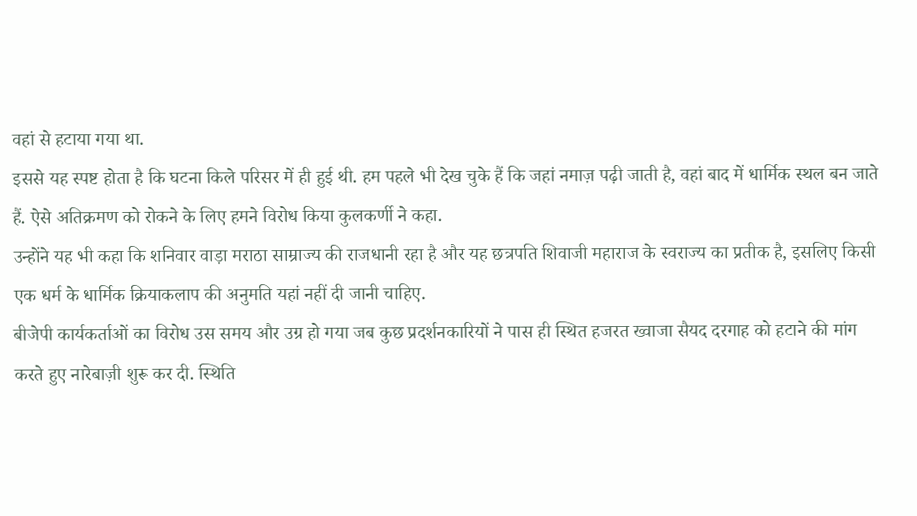वहां से हटाया गया था.
इससे यह स्पष्ट होता है कि घटना किले परिसर में ही हुई थी. हम पहले भी देख चुके हैं कि जहां नमाज़ पढ़ी जाती है, वहां बाद में धार्मिक स्थल बन जाते हैं. ऐसे अतिक्रमण को रोकने के लिए हमने विरोध किया कुलकर्णी ने कहा.
उन्होंने यह भी कहा कि शनिवार वाड़ा मराठा साम्राज्य की राजधानी रहा है और यह छत्रपति शिवाजी महाराज के स्वराज्य का प्रतीक है, इसलिए किसी एक धर्म के धार्मिक क्रियाकलाप की अनुमति यहां नहीं दी जानी चाहिए.
बीजेपी कार्यकर्ताओं का विरोध उस समय और उग्र हो गया जब कुछ प्रदर्शनकारियों ने पास ही स्थित हजरत ख्वाजा सैयद दरगाह को हटाने की मांग करते हुए नारेबाज़ी शुरू कर दी. स्थिति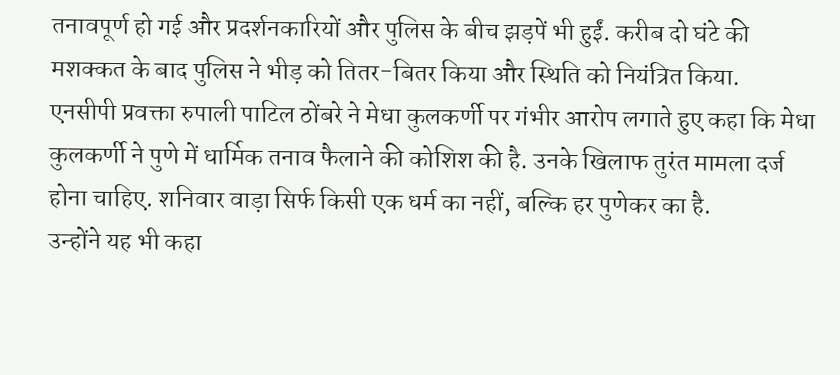तनावपूर्ण हो गई और प्रदर्शनकारियों और पुलिस के बीच झड़पें भी हुईं. करीब दो घंटे की मशक्कत के बाद पुलिस ने भीड़ को तितर-बितर किया और स्थिति को नियंत्रित किया.
एनसीपी प्रवक्ता रुपाली पाटिल ठोंबरे ने मेधा कुलकर्णी पर गंभीर आरोप लगाते हुए कहा कि मेधा कुलकर्णी ने पुणे में धार्मिक तनाव फैलाने की कोशिश की है. उनके खिलाफ तुरंत मामला दर्ज होना चाहिए. शनिवार वाड़ा सिर्फ किसी एक धर्म का नहीं, बल्कि हर पुणेकर का है.
उन्होंने यह भी कहा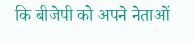कि बीजेपी को अपने नेताओं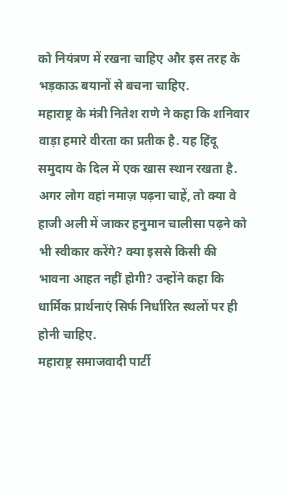को नियंत्रण में रखना चाहिए और इस तरह के भड़काऊ बयानों से बचना चाहिए.
महाराष्ट्र के मंत्री नितेश राणे ने कहा कि शनिवार वाड़ा हमारे वीरता का प्रतीक है. यह हिंदू समुदाय के दिल में एक खास स्थान रखता है. अगर लोग वहां नमाज़ पढ़ना चाहें, तो क्या वे हाजी अली में जाकर हनुमान चालीसा पढ़ने को भी स्वीकार करेंगे? क्या इससे किसी की भावना आहत नहीं होगी? उन्होंने कहा कि धार्मिक प्रार्थनाएं सिर्फ निर्धारित स्थलों पर ही होनी चाहिए.
महाराष्ट्र समाजवादी पार्टी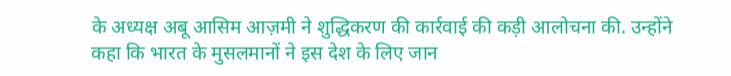के अध्यक्ष अबू आसिम आज़मी ने शुद्धिकरण की कार्रवाई की कड़ी आलोचना की. उन्होंने कहा कि भारत के मुसलमानों ने इस देश के लिए जान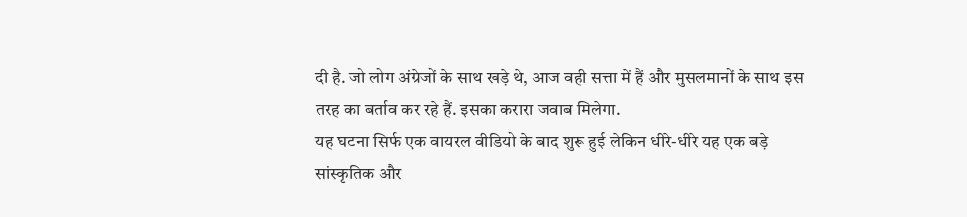दी है. जो लोग अंग्रेजों के साथ खड़े थे, आज वही सत्ता में हैं और मुसलमानों के साथ इस तरह का बर्ताव कर रहे हैं. इसका करारा जवाब मिलेगा.
यह घटना सिर्फ एक वायरल वीडियो के बाद शुरू हुई लेकिन धीरे-धीरे यह एक बड़े सांस्कृतिक और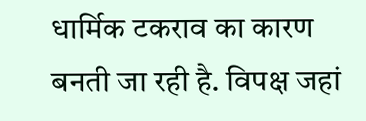धार्मिक टकराव का कारण बनती जा रही है. विपक्ष जहां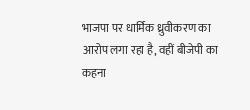भाजपा पर धार्मिक ध्रुवीकरण का आरोप लगा रहा है, वहीं बीजेपी का कहना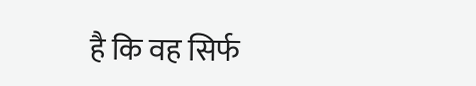है कि वह सिर्फ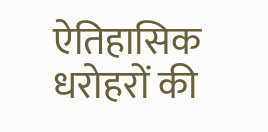ऐतिहासिक धरोहरों की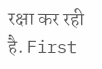रक्षा कर रही है. First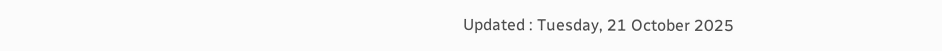Updated : Tuesday, 21 October 2025